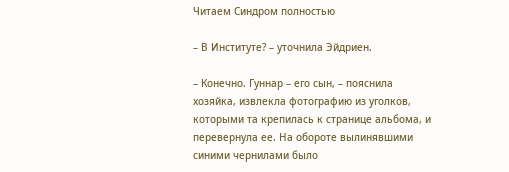Читаем Синдром полностью

– В Институте? – уточнила Эйдриен.

– Конечно. Гуннар – его сын, – пояснила хозяйка, извлекла фотографию из уголков, которыми та крепилась к странице альбома, и перевернула ее. На обороте вылинявшими синими чернилами было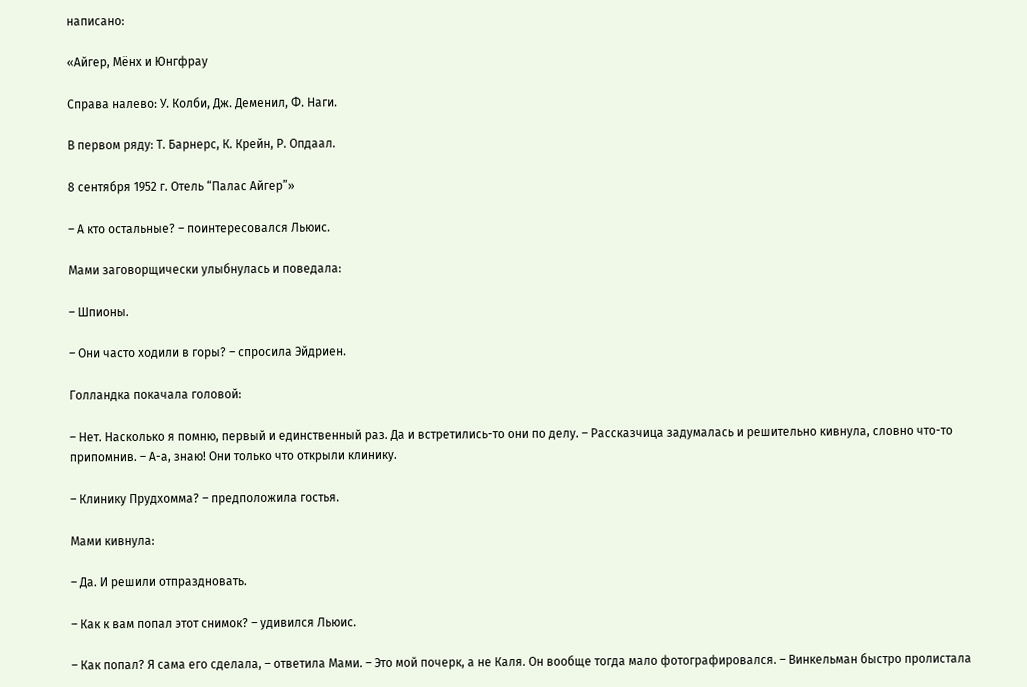написано:

«Айгер, Мёнх и Юнгфрау

Справа налево: У. Колби, Дж. Деменил, Ф. Наги.

В первом ряду: Т. Барнерс, К. Крейн, Р. Опдаал.

8 сентября 1952 г. Отель “Палас Айгер”»

– А кто остальные? – поинтересовался Льюис.

Мами заговорщически улыбнулась и поведала:

– Шпионы.

– Они часто ходили в горы? – спросила Эйдриен.

Голландка покачала головой:

– Нет. Насколько я помню, первый и единственный раз. Да и встретились-то они по делу. – Рассказчица задумалась и решительно кивнула, словно что-то припомнив. – А-а, знаю! Они только что открыли клинику.

– Клинику Прудхомма? – предположила гостья.

Мами кивнула:

– Да. И решили отпраздновать.

– Как к вам попал этот снимок? – удивился Льюис.

– Как попал? Я сама его сделала, – ответила Мами. – Это мой почерк, а не Каля. Он вообще тогда мало фотографировался. – Винкельман быстро пролистала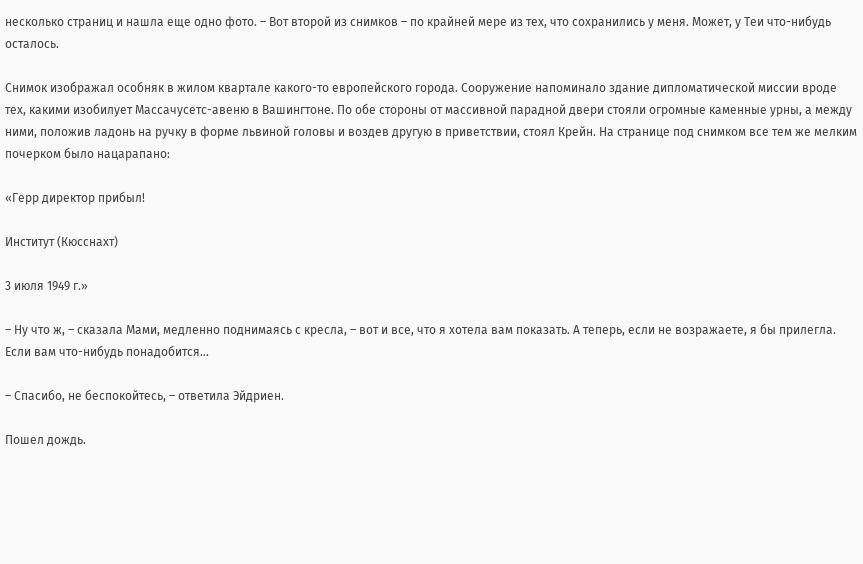несколько страниц и нашла еще одно фото. – Вот второй из снимков – по крайней мере из тех, что сохранились у меня. Может, у Теи что-нибудь осталось.

Снимок изображал особняк в жилом квартале какого-то европейского города. Сооружение напоминало здание дипломатической миссии вроде тех, какими изобилует Массачусетс-авеню в Вашингтоне. По обе стороны от массивной парадной двери стояли огромные каменные урны, а между ними, положив ладонь на ручку в форме львиной головы и воздев другую в приветствии, стоял Крейн. На странице под снимком все тем же мелким почерком было нацарапано:

«Герр директор прибыл!

Институт (Кюсснахт)

3 июля 1949 г.»

– Ну что ж, – сказала Мами, медленно поднимаясь с кресла, – вот и все, что я хотела вам показать. А теперь, если не возражаете, я бы прилегла. Если вам что-нибудь понадобится…

– Спасибо, не беспокойтесь, – ответила Эйдриен.

Пошел дождь.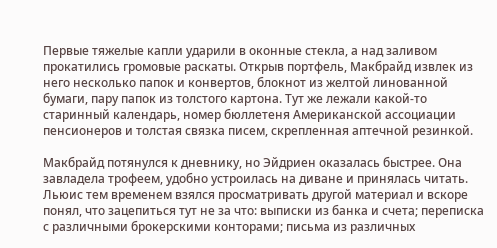Первые тяжелые капли ударили в оконные стекла, а над заливом прокатились громовые раскаты. Открыв портфель, Макбрайд извлек из него несколько папок и конвертов, блокнот из желтой линованной бумаги, пару папок из толстого картона. Тут же лежали какой-то старинный календарь, номер бюллетеня Американской ассоциации пенсионеров и толстая связка писем, скрепленная аптечной резинкой.

Макбрайд потянулся к дневнику, но Эйдриен оказалась быстрее. Она завладела трофеем, удобно устроилась на диване и принялась читать. Льюис тем временем взялся просматривать другой материал и вскоре понял, что зацепиться тут не за что: выписки из банка и счета; переписка с различными брокерскими конторами; письма из различных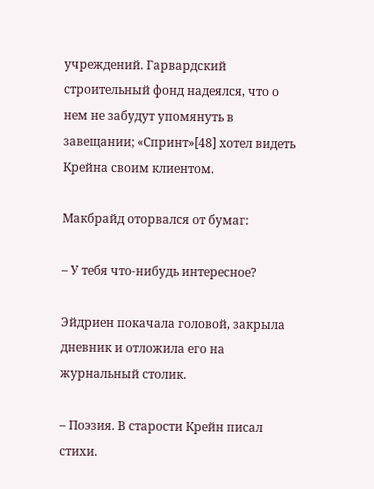учреждений. Гарвардский строительный фонд надеялся, что о нем не забудут упомянуть в завещании; «Спринт»[48] хотел видеть Крейна своим клиентом.

Макбрайд оторвался от бумаг:

– У тебя что-нибудь интересное?

Эйдриен покачала головой, закрыла дневник и отложила его на журнальный столик.

– Поэзия. В старости Крейн писал стихи.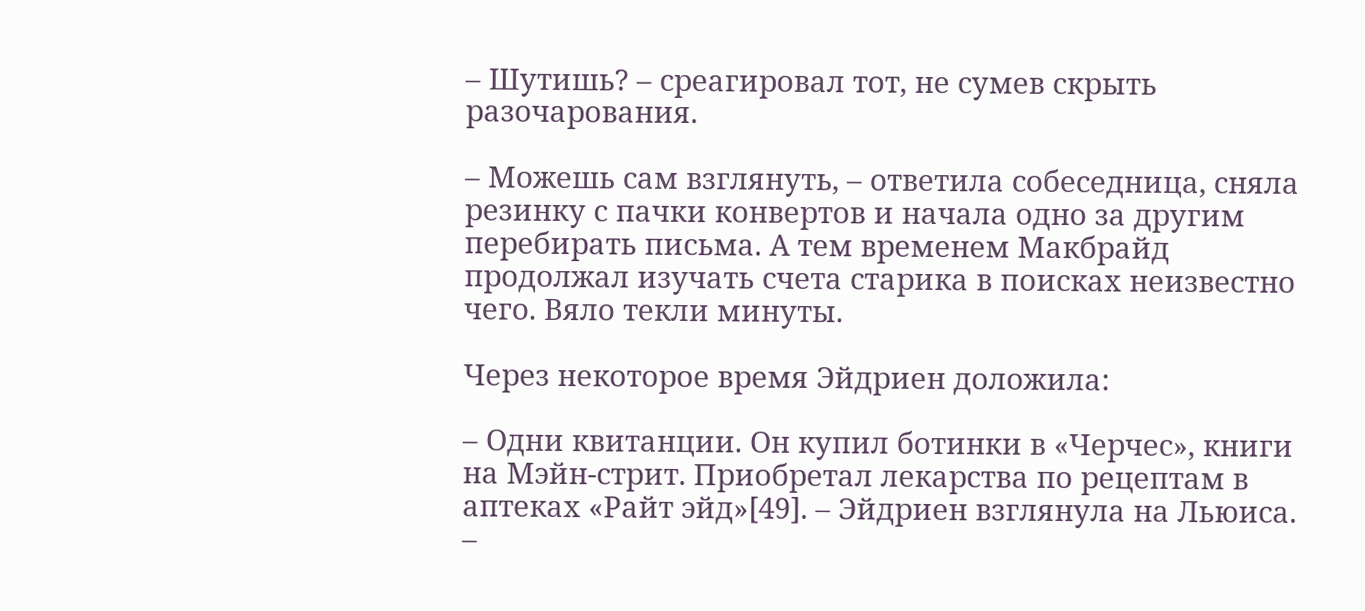– Шутишь? – среагировал тот, не сумев скрыть разочарования.

– Можешь сам взглянуть, – ответила собеседница, сняла резинку с пачки конвертов и начала одно за другим перебирать письма. А тем временем Макбрайд продолжал изучать счета старика в поисках неизвестно чего. Вяло текли минуты.

Через некоторое время Эйдриен доложила:

– Одни квитанции. Он купил ботинки в «Черчес», книги на Мэйн-стрит. Приобретал лекарства по рецептам в аптеках «Райт эйд»[49]. – Эйдриен взглянула на Льюиса. –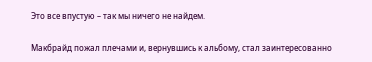Это все впустую – так мы ничего не найдем.

Макбрайд пожал плечами и, вернувшись к альбому, стал заинтересованно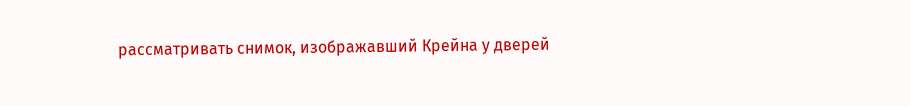рассматривать снимок, изображавший Крейна у дверей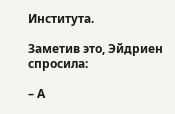Института.

Заметив это, Эйдриен спросила:

– А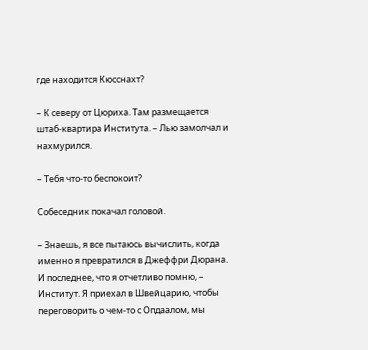где находится Кюсснахт?

– К северу от Цюриха. Там размещается штаб-квартира Института. – Лью замолчал и нахмурился.

– Тебя что-то беспокоит?

Собеседник покачал головой.

– Знаешь, я все пытаюсь вычислить, когда именно я превратился в Джеффри Дюрана. И последнее, что я отчетливо помню, – Институт. Я приехал в Швейцарию, чтобы переговорить о чем-то с Опдаалом, мы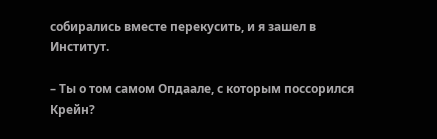собирались вместе перекусить, и я зашел в Институт.

– Ты о том самом Опдаале, с которым поссорился Крейн?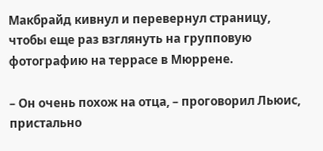Макбрайд кивнул и перевернул страницу, чтобы еще раз взглянуть на групповую фотографию на террасе в Мюррене.

– Он очень похож на отца, – проговорил Льюис, пристально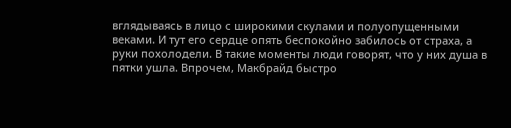вглядываясь в лицо с широкими скулами и полуопущенными веками. И тут его сердце опять беспокойно забилось от страха, а руки похолодели. В такие моменты люди говорят, что у них душа в пятки ушла. Впрочем, Макбрайд быстро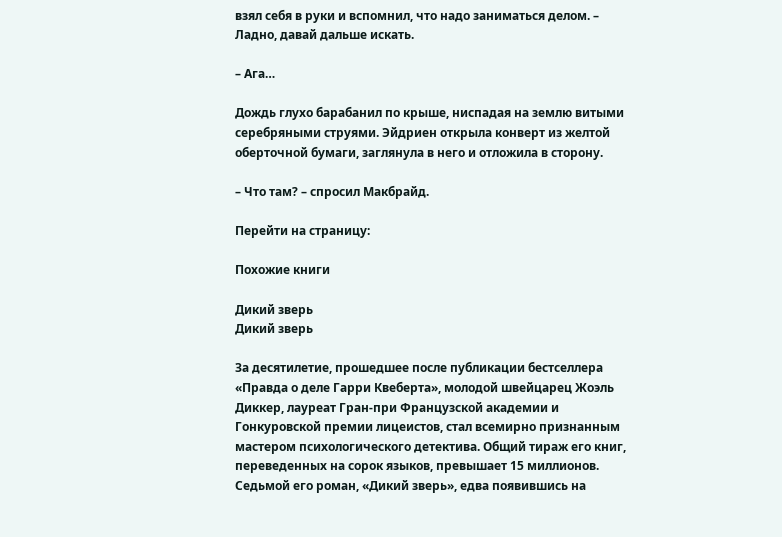взял себя в руки и вспомнил, что надо заниматься делом. – Ладно, давай дальше искать.

– Ага…

Дождь глухо барабанил по крыше, ниспадая на землю витыми серебряными струями. Эйдриен открыла конверт из желтой оберточной бумаги, заглянула в него и отложила в сторону.

– Что там? – спросил Макбрайд.

Перейти на страницу:

Похожие книги

Дикий зверь
Дикий зверь

За десятилетие, прошедшее после публикации бестселлера «Правда о деле Гарри Квеберта», молодой швейцарец Жоэль Диккер, лауреат Гран-при Французской академии и Гонкуровской премии лицеистов, стал всемирно признанным мастером психологического детектива. Общий тираж его книг, переведенных на сорок языков, превышает 15 миллионов. Седьмой его роман, «Дикий зверь», едва появившись на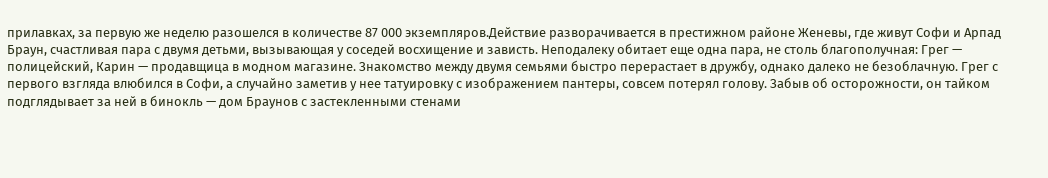прилавках, за первую же неделю разошелся в количестве 87 000 экземпляров.Действие разворачивается в престижном районе Женевы, где живут Софи и Арпад Браун, счастливая пара с двумя детьми, вызывающая у соседей восхищение и зависть. Неподалеку обитает еще одна пара, не столь благополучная: Грег — полицейский, Карин — продавщица в модном магазине. Знакомство между двумя семьями быстро перерастает в дружбу, однако далеко не безоблачную. Грег с первого взгляда влюбился в Софи, а случайно заметив у нее татуировку с изображением пантеры, совсем потерял голову. Забыв об осторожности, он тайком подглядывает за ней в бинокль — дом Браунов с застекленными стенами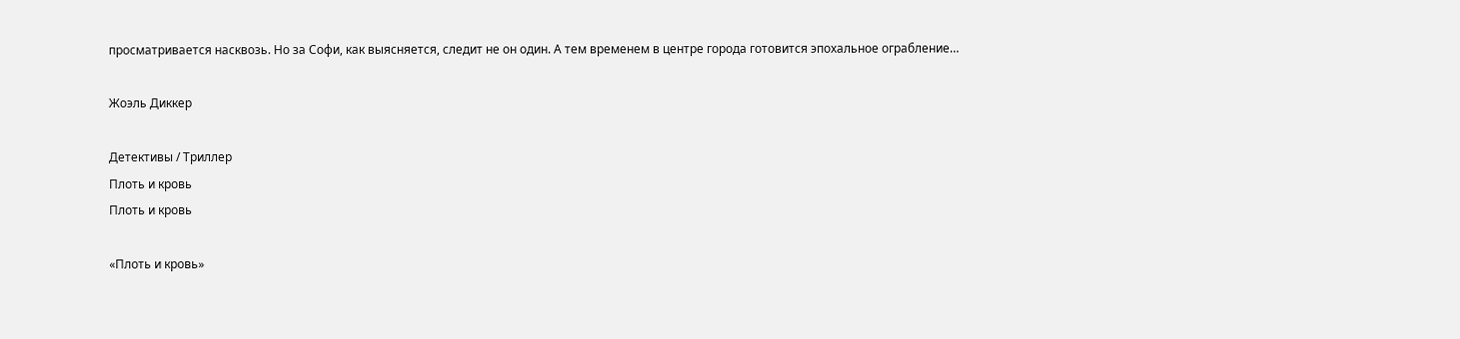просматривается насквозь. Но за Софи, как выясняется, следит не он один. А тем временем в центре города готовится эпохальное ограбление…

Жоэль Диккер

Детективы / Триллер
Плоть и кровь
Плоть и кровь

«Плоть и кровь»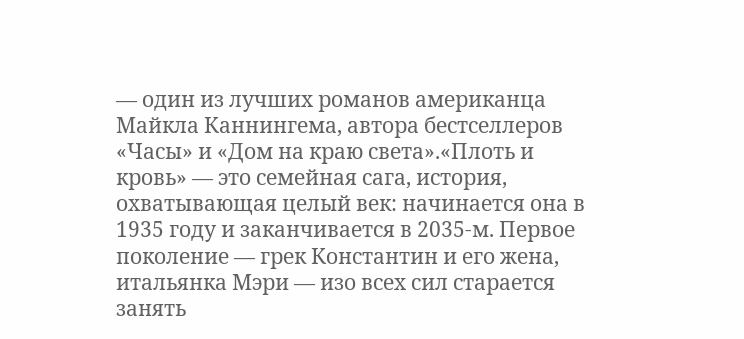— один из лучших романов американца Майкла Каннингема, автора бестселлеров «Часы» и «Дом на краю света».«Плоть и кровь» — это семейная сага, история, охватывающая целый век: начинается она в 1935 году и заканчивается в 2035-м. Первое поколение — грек Константин и его жена, итальянка Мэри — изо всех сил старается занять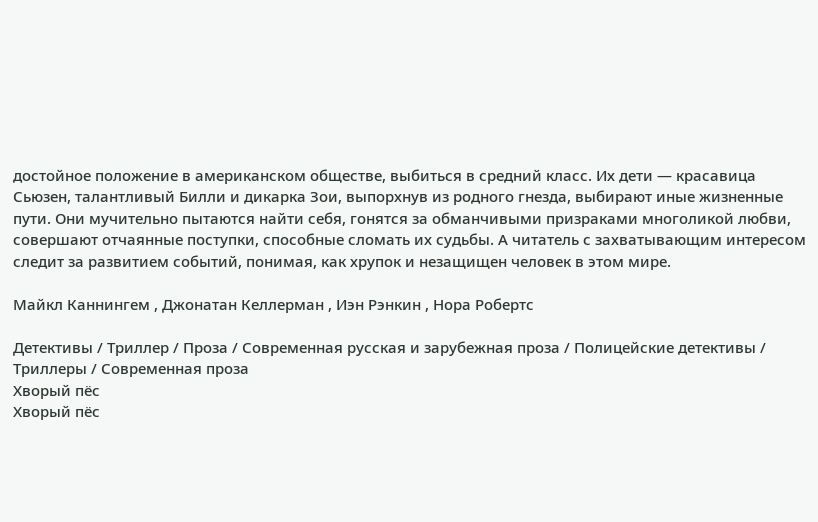достойное положение в американском обществе, выбиться в средний класс. Их дети — красавица Сьюзен, талантливый Билли и дикарка Зои, выпорхнув из родного гнезда, выбирают иные жизненные пути. Они мучительно пытаются найти себя, гонятся за обманчивыми призраками многоликой любви, совершают отчаянные поступки, способные сломать их судьбы. А читатель с захватывающим интересом следит за развитием событий, понимая, как хрупок и незащищен человек в этом мире.

Майкл Каннингем , Джонатан Келлерман , Иэн Рэнкин , Нора Робертс

Детективы / Триллер / Проза / Современная русская и зарубежная проза / Полицейские детективы / Триллеры / Современная проза
Хворый пёс
Хворый пёс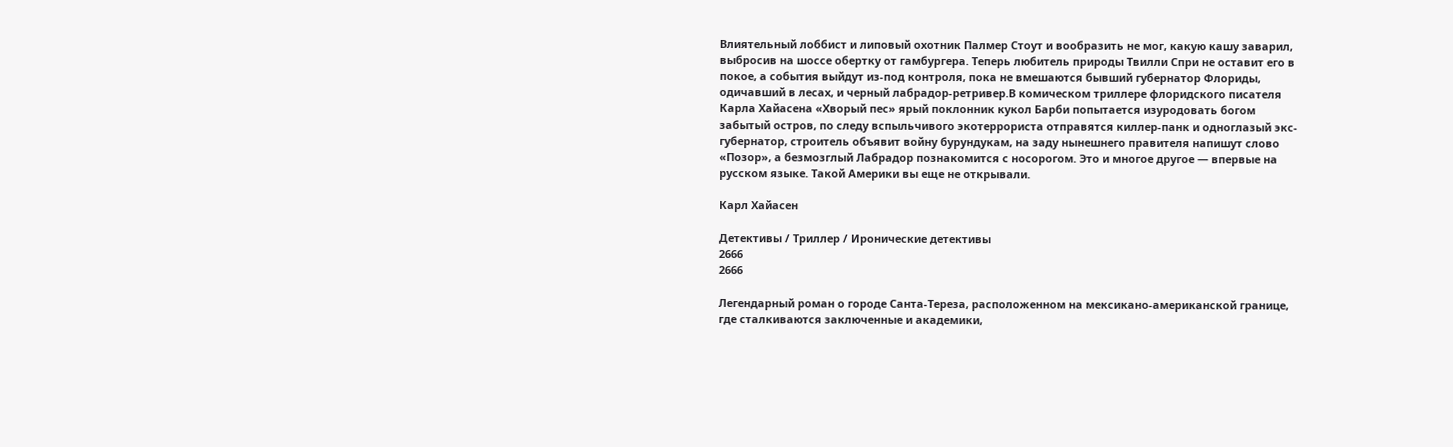Влиятельный лоббист и липовый охотник Палмер Стоут и вообразить не мог, какую кашу заварил, выбросив на шоссе обертку от гамбургера. Теперь любитель природы Твилли Спри не оставит его в покое, а события выйдут из-под контроля, пока не вмешаются бывший губернатор Флориды, одичавший в лесах, и черный лабрадор-ретривер.В комическом триллере флоридского писателя Карла Хайасена «Хворый пес» ярый поклонник кукол Барби попытается изуродовать богом забытый остров, по следу вспыльчивого экотеррориста отправятся киллер-панк и одноглазый экс-губернатор, строитель объявит войну бурундукам, на заду нынешнего правителя напишут слово «Позор», а безмозглый Лабрадор познакомится с носорогом. Это и многое другое — впервые на русском языке. Такой Америки вы еще не открывали.

Карл Хайасен

Детективы / Триллер / Иронические детективы
2666
2666

Легендарный роман о городе Санта-Тереза, расположенном на мексикано-американской границе, где сталкиваются заключенные и академики,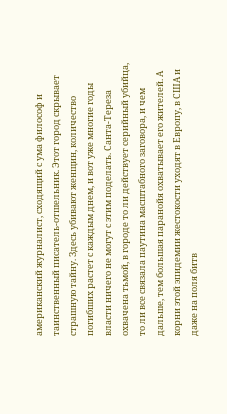американский журналист, сходящий с ума философ и таинственный писатель-отшельник. Этот город скрывает страшную тайну. Здесь убивают женщин, количество погибших растет с каждым днем, и вот уже многие годы власти ничего не могут с этим поделать. Санта-Тереза охвачена тьмой, в городе то ли действует серийный убийца, то ли все связала паутина масштабного заговора, и чем дальше, тем большая паранойя охватывает его жителей. А корни этой эпидемии жестокости уходят в Европу, в США и даже на поля битв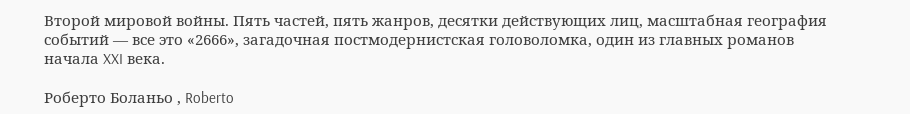Второй мировой войны. Пять частей, пять жанров, десятки действующих лиц, масштабная география событий — все это «2666», загадочная постмодернистская головоломка, один из главных романов начала XXI века.

Роберто Боланьо , Roberto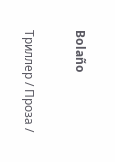Bolaño

Триллер / Проза /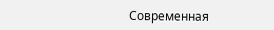Современная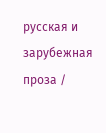русская и зарубежная проза /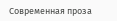Современная проза